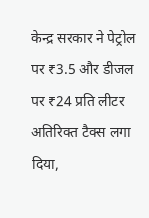केन्द्र सरकार ने पेट्रोल पर ₹3.5 और डीजल पर ₹24 प्रति लीटर अतिरिक्त टैक्स लगा दिया,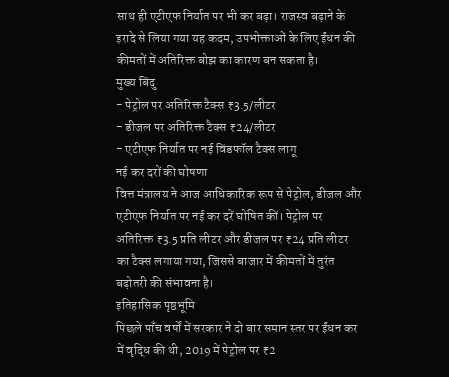साथ ही एटीएफ निर्यात पर भी कर बढ़ा। राजस्व बढ़ाने के इरादे से लिया गया यह कदम, उपभोक्ताओं के लिए ईंधन की कीमतों में अतिरिक्त बोझ का कारण बन सकता है।
मुख्य बिंदु
- पेट्रोल पर अतिरिक्त टैक्स ₹3.5/लीटर
- डीजल पर अतिरिक्त टैक्स ₹24/लीटर
- एटीएफ निर्यात पर नई विंडफॉल टैक्स लागू
नई कर दरों की घोषणा
वित्त मंत्रालय ने आज आधिकारिक रूप से पेट्रोल, डीजल और एटीएफ निर्यात पर नई कर दरें घोषित कीं। पेट्रोल पर अतिरिक्त ₹3.5 प्रति लीटर और डीजल पर ₹24 प्रति लीटर का टैक्स लगाया गया, जिससे बाजार में कीमतों में तुरंत बढ़ोतरी की संभावना है।
इतिहासिक पृष्ठभूमि
पिछले पाँच वर्षों में सरकार ने दो बार समान स्तर पर ईंधन कर में वृद्धि की थी, 2019 में पेट्रोल पर ₹2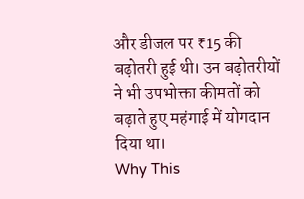और डीजल पर ₹15 की बढ़ोतरी हुई थी। उन बढ़ोतरीयों ने भी उपभोक्ता कीमतों को बढ़ाते हुए महंगाई में योगदान दिया था।
Why This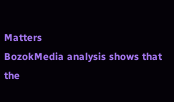Matters
BozokMedia analysis shows that the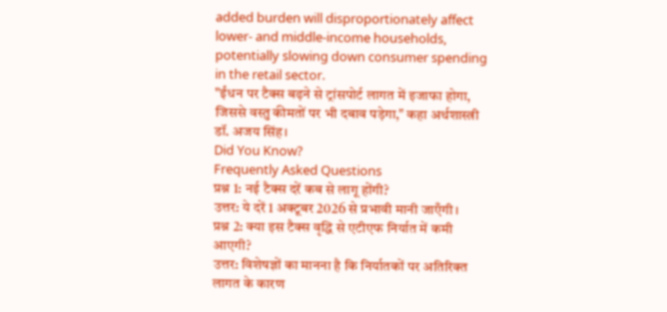added burden will disproportionately affect lower‑ and middle‑income households, potentially slowing down consumer spending in the retail sector.
"ईंधन पर टैक्स बढ़ने से ट्रांसपोर्ट लागत में इजाफा होगा, जिससे वस्तु कीमतों पर भी दबाव पड़ेगा," कहा अर्थशास्त्री डॉ. अजय सिंह।
Did You Know?
Frequently Asked Questions
प्रश्न 1: नई टैक्स दरें कब से लागू होंगी?
उत्तर: ये दरें 1 अक्टूबर 2026 से प्रभावी मानी जाएँगी।
प्रश्न 2: क्या इस टैक्स वृद्धि से एटीएफ निर्यात में कमी आएगी?
उत्तर: विशेषज्ञों का मानना है कि निर्यातकों पर अतिरिक्त लागत के कारण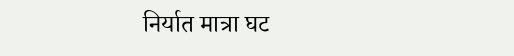निर्यात मात्रा घट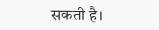सकती है।